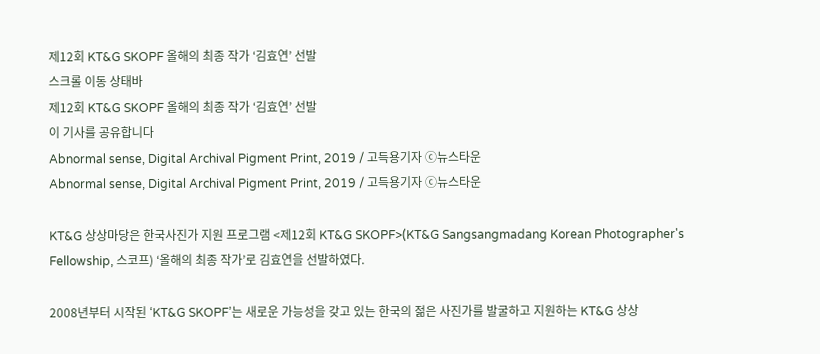제12회 KT&G SKOPF 올해의 최종 작가 ‘김효연’ 선발
스크롤 이동 상태바
제12회 KT&G SKOPF 올해의 최종 작가 ‘김효연’ 선발
이 기사를 공유합니다
Abnormal sense, Digital Archival Pigment Print, 2019 / 고득용기자 ⓒ뉴스타운
Abnormal sense, Digital Archival Pigment Print, 2019 / 고득용기자 ⓒ뉴스타운

KT&G 상상마당은 한국사진가 지원 프로그램 <제12회 KT&G SKOPF>(KT&G Sangsangmadang Korean Photographer's Fellowship, 스코프) ‘올해의 최종 작가’로 김효연을 선발하였다.

2008년부터 시작된 ‘KT&G SKOPF’는 새로운 가능성을 갖고 있는 한국의 젊은 사진가를 발굴하고 지원하는 KT&G 상상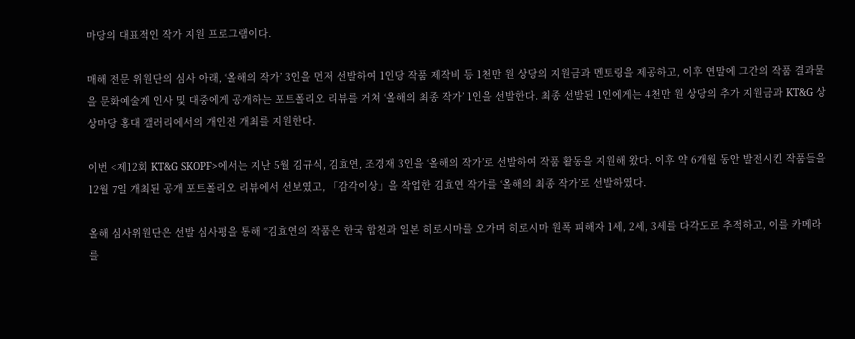마당의 대표적인 작가 지원 프로그램이다.

매해 전문 위원단의 심사 아래, ‘올해의 작가’ 3인을 먼저 선발하여 1인당 작품 제작비 등 1천만 원 상당의 지원금과 멘토링을 제공하고, 이후 연말에 그간의 작품 결과물을 문화예술계 인사 및 대중에게 공개하는 포트폴리오 리뷰를 거쳐 ‘올해의 최종 작가’ 1인을 선발한다. 최종 선발된 1인에게는 4천만 원 상당의 추가 지원금과 KT&G 상상마당 홍대 갤러리에서의 개인전 개최를 지원한다.

이번 <제12회 KT&G SKOPF>에서는 지난 5월 김규식, 김효연, 조경재 3인을 ‘올해의 작가’로 선발하여 작품 활동을 지원해 왔다. 이후 약 6개월 동안 발전시킨 작품들을 12월 7일 개최된 공개 포트폴리오 리뷰에서 선보였고, 「감각이상」을 작업한 김효연 작가를 ‘올해의 최종 작가’로 선발하였다.

올해 심사위원단은 선발 심사평을 통해 “김효연의 작품은 한국 합천과 일본 히로시마를 오가며 히로시마 원폭 피해자 1세, 2세, 3세를 다각도로 추적하고, 이를 카메라를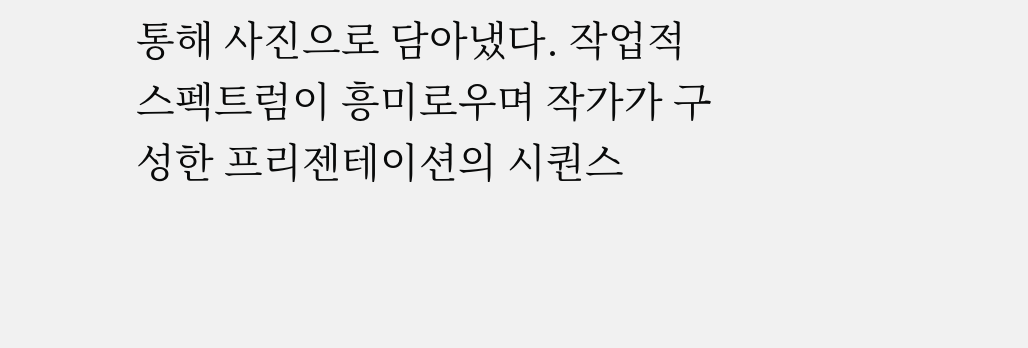통해 사진으로 담아냈다. 작업적 스펙트럼이 흥미로우며 작가가 구성한 프리젠테이션의 시퀀스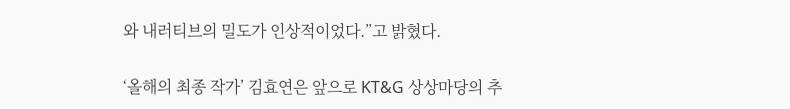와 내러티브의 밀도가 인상적이었다.”고 밝혔다.

‘올해의 최종 작가’ 김효연은 앞으로 KT&G 상상마당의 추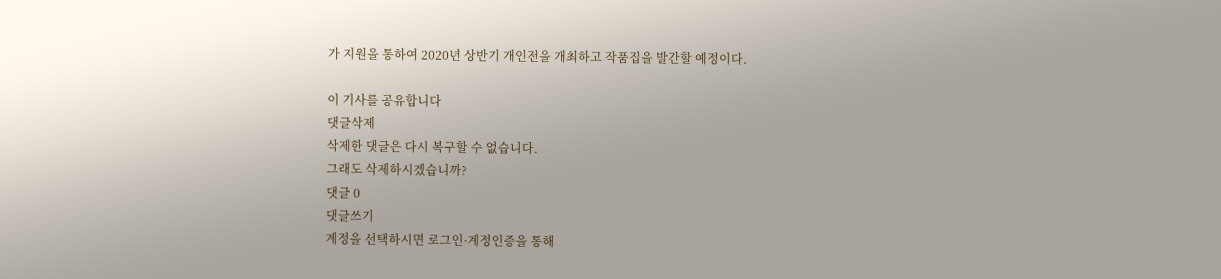가 지원을 통하여 2020년 상반기 개인전을 개최하고 작품집을 발간할 예정이다.

이 기사를 공유합니다
댓글삭제
삭제한 댓글은 다시 복구할 수 없습니다.
그래도 삭제하시겠습니까?
댓글 0
댓글쓰기
계정을 선택하시면 로그인·계정인증을 통해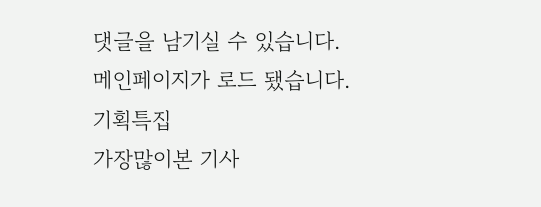댓글을 남기실 수 있습니다.
메인페이지가 로드 됐습니다.
기획특집
가장많이본 기사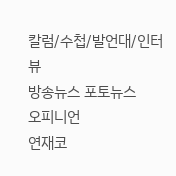칼럼/수첩/발언대/인터뷰
방송뉴스 포토뉴스
오피니언
연재코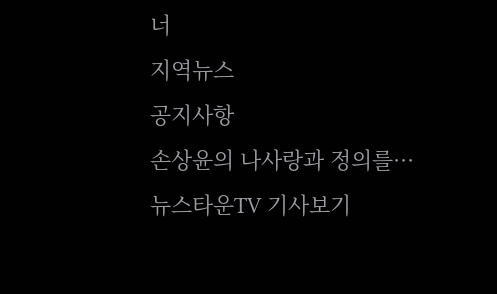너
지역뉴스
공지사항
손상윤의 나사랑과 정의를···
뉴스타운TV 기사보기